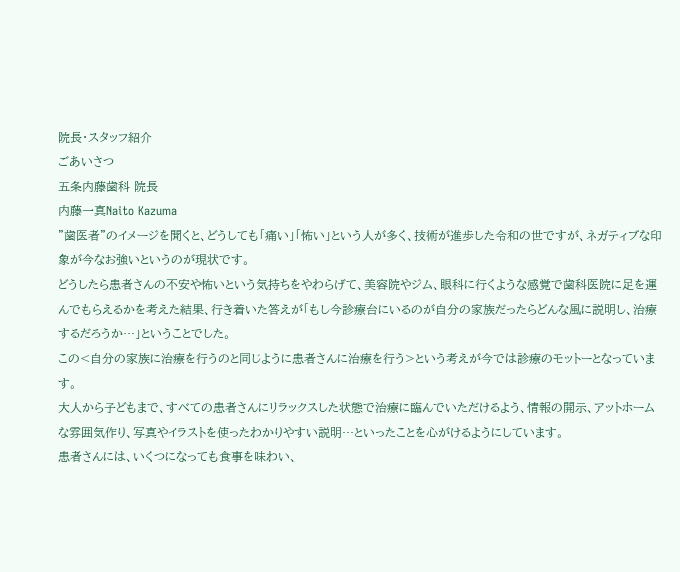院長・スタッフ紹介
ごあいさつ
五条内藤歯科 院長
内藤一真Naito Kazuma
”歯医者”のイメージを聞くと、どうしても「痛い」「怖い」という人が多く、技術が進歩した令和の世ですが、ネガティブな印象が今なお強いというのが現状です。
どうしたら患者さんの不安や怖いという気持ちをやわらげて、美容院やジム、眼科に行くような感覚で歯科医院に足を運んでもらえるかを考えた結果、行き着いた答えが「もし今診療台にいるのが自分の家族だったらどんな風に説明し、治療するだろうか…」ということでした。
この<自分の家族に治療を行うのと同じように患者さんに治療を行う>という考えが今では診療のモットーとなっています。
大人から子どもまで、すべての患者さんにリラックスした状態で治療に臨んでいただけるよう、情報の開示、アットホームな雰囲気作り、写真やイラストを使ったわかりやすい説明…といったことを心がけるようにしています。
患者さんには、いくつになっても食事を味わい、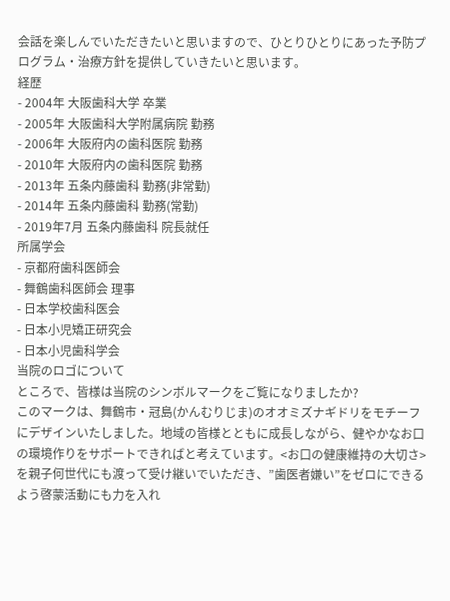会話を楽しんでいただきたいと思いますので、ひとりひとりにあった予防プログラム・治療方針を提供していきたいと思います。
経歴
- 2004年 大阪歯科大学 卒業
- 2005年 大阪歯科大学附属病院 勤務
- 2006年 大阪府内の歯科医院 勤務
- 2010年 大阪府内の歯科医院 勤務
- 2013年 五条内藤歯科 勤務(非常勤)
- 2014年 五条内藤歯科 勤務(常勤)
- 2019年7月 五条内藤歯科 院長就任
所属学会
- 京都府歯科医師会
- 舞鶴歯科医師会 理事
- 日本学校歯科医会
- 日本小児矯正研究会
- 日本小児歯科学会
当院のロゴについて
ところで、皆様は当院のシンボルマークをご覧になりましたか?
このマークは、舞鶴市・冠島(かんむりじま)のオオミズナギドリをモチーフにデザインいたしました。地域の皆様とともに成長しながら、健やかなお口の環境作りをサポートできればと考えています。<お口の健康維持の大切さ>を親子何世代にも渡って受け継いでいただき、”歯医者嫌い”をゼロにできるよう啓蒙活動にも力を入れ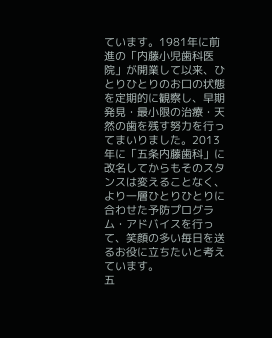ています。1981年に前進の「内藤小児歯科医院」が開業して以来、ひとりひとりのお口の状態を定期的に観察し、早期発見・最小限の治療・天然の歯を残す努力を行ってまいりました。2013年に「五条内藤歯科」に改名してからもそのスタンスは変えることなく、より一層ひとりひとりに合わせた予防プログラム・アドバイスを行って、笑顔の多い毎日を送るお役に立ちたいと考えています。
五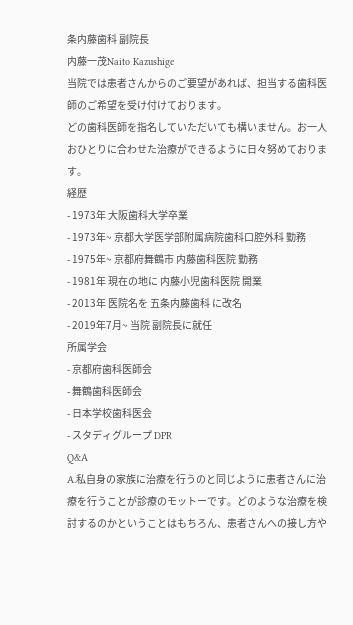条内藤歯科 副院長
内藤一茂Naito Kazushige
当院では患者さんからのご要望があれば、担当する歯科医師のご希望を受け付けております。
どの歯科医師を指名していただいても構いません。お一人おひとりに合わせた治療ができるように日々努めております。
経歴
- 1973年 大阪歯科大学卒業
- 1973年~ 京都大学医学部附属病院歯科口腔外科 勤務
- 1975年~ 京都府舞鶴市 内藤歯科医院 勤務
- 1981年 現在の地に 内藤小児歯科医院 開業
- 2013年 医院名を 五条内藤歯科 に改名
- 2019年7月~ 当院 副院長に就任
所属学会
- 京都府歯科医師会
- 舞鶴歯科医師会
- 日本学校歯科医会
- スタディグループ DPR
Q&A
A.私自身の家族に治療を行うのと同じように患者さんに治療を行うことが診療のモットーです。どのような治療を検討するのかということはもちろん、患者さんへの接し方や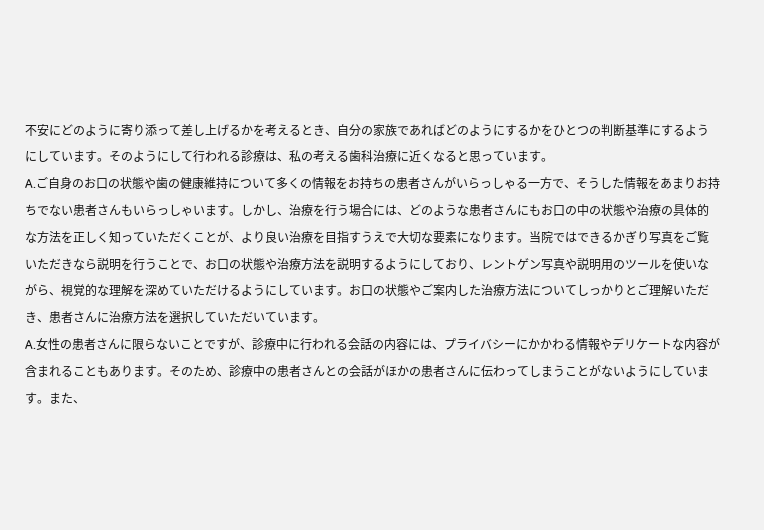不安にどのように寄り添って差し上げるかを考えるとき、自分の家族であればどのようにするかをひとつの判断基準にするようにしています。そのようにして行われる診療は、私の考える歯科治療に近くなると思っています。
A.ご自身のお口の状態や歯の健康維持について多くの情報をお持ちの患者さんがいらっしゃる一方で、そうした情報をあまりお持ちでない患者さんもいらっしゃいます。しかし、治療を行う場合には、どのような患者さんにもお口の中の状態や治療の具体的な方法を正しく知っていただくことが、より良い治療を目指すうえで大切な要素になります。当院ではできるかぎり写真をご覧いただきなら説明を行うことで、お口の状態や治療方法を説明するようにしており、レントゲン写真や説明用のツールを使いながら、視覚的な理解を深めていただけるようにしています。お口の状態やご案内した治療方法についてしっかりとご理解いただき、患者さんに治療方法を選択していただいています。
A.女性の患者さんに限らないことですが、診療中に行われる会話の内容には、プライバシーにかかわる情報やデリケートな内容が含まれることもあります。そのため、診療中の患者さんとの会話がほかの患者さんに伝わってしまうことがないようにしています。また、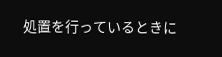処置を行っているときに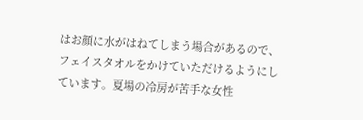はお顔に水がはねてしまう場合があるので、フェイスタオルをかけていただけるようにしています。夏場の冷房が苦手な女性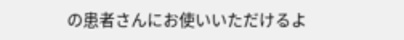の患者さんにお使いいただけるよ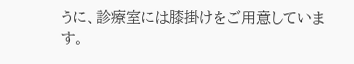うに、診療室には膝掛けをご用意しています。